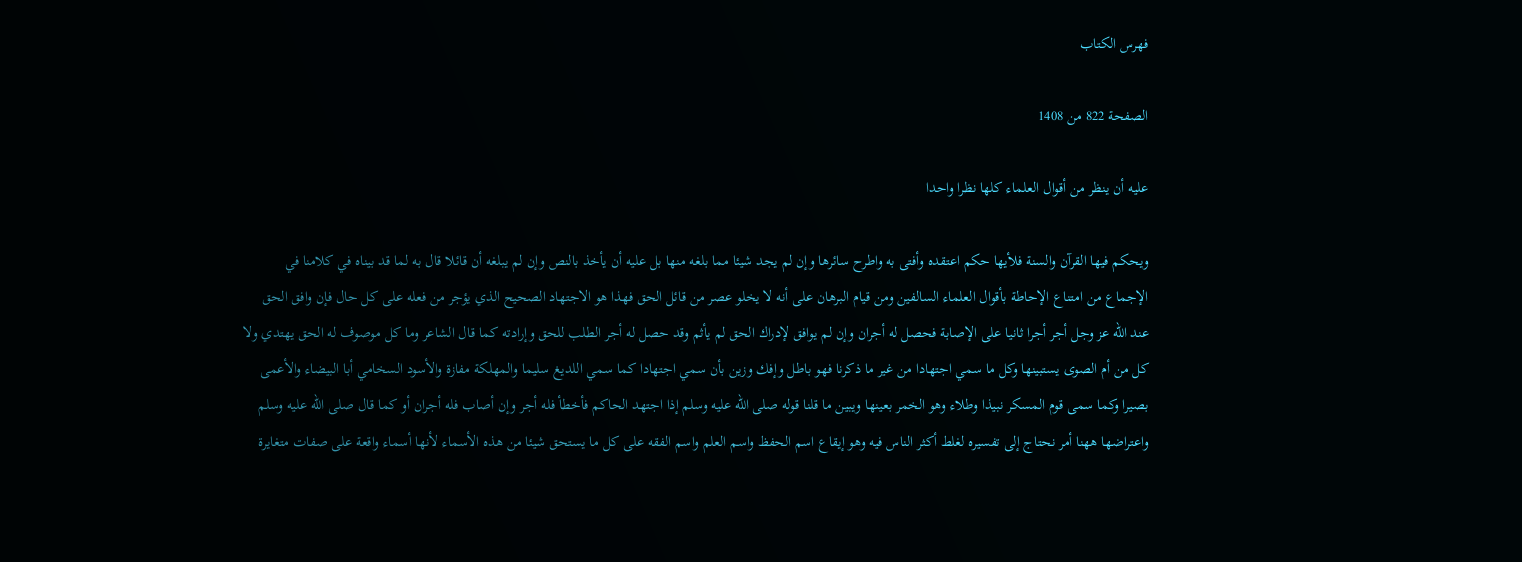فهرس الكتاب

الصفحة 822 من 1408

عليه أن ينظر من أقوال العلماء كلها نظرا واحدا

ويحكم فيها القرآن والسنة فلأيها حكم اعتقده وأفتى به واطرح سائرها وإن لم يجد شيئا مما بلغه منها بل عليه أن يأخذ بالنص وإن لم يبلغه أن قائلا قال به لما قد بيناه في كلامنا في الإجماع من امتناع الإحاطة بأقوال العلماء السالفين ومن قيام البرهان على أنه لا يخلو عصر من قائل الحق فهذا هو الاجتهاد الصحيح الذي يؤجر من فعله على كل حال فإن وافق الحق عند الله عز وجل أجر أجرا ثانيا على الإصابة فحصل له أجران وإن لم يوافق لإدراك الحق لم يأثم وقد حصل له أجر الطلب للحق وإرادته كما قال الشاعر وما كل موصوف له الحق يهتدي ولا كل من أم الصوى يستبينها وكل ما سمي اجتهادا من غير ما ذكرنا فهو باطل وإفك وزين بأن سمي اجتهادا كما سمي اللديغ سليما والمهلكة مفازة والأسود السخامي أبا البيضاء والأعمى بصيرا وكما سمى قوم المسكر نبيذا وطلاء وهو الخمر بعينها ويبين ما قلنا قوله صلى الله عليه وسلم إذا اجتهد الحاكم فأخطأ فله أجر وإن أصاب فله أجران أو كما قال صلى الله عليه وسلم واعتراضها ههنا أمر نحتاج إلى تفسيره لغلط أكثر الناس فيه وهو إيقاع اسم الحفظ واسم العلم واسم الفقه على كل ما يستحق شيئا من هذه الأسماء لأنها أسماء واقعة على صفات متغايرة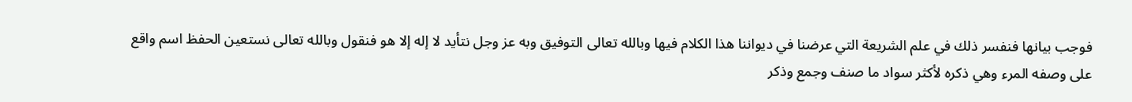فوجب بيانها فنفسر ذلك في علم الشريعة التي عرضنا في ديواننا هذا الكلام فيها وبالله تعالى التوفيق وبه عز وجل نتأيد لا إله إلا هو فنقول وبالله تعالى نستعين الحفظ اسم واقع على وصفه المرء وهي ذكره لأكثر سواد ما صنف وجمع وذكر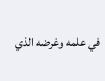في علمه وغرضه الذي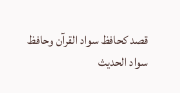قصد كحافظ سواد القرآن وحافظ سواد الحديث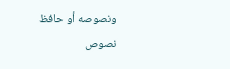ونصوصه أو حافظ نصوص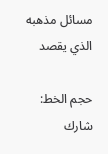مسائل مذهبه الذي يقصد

حجم الخط:
شارك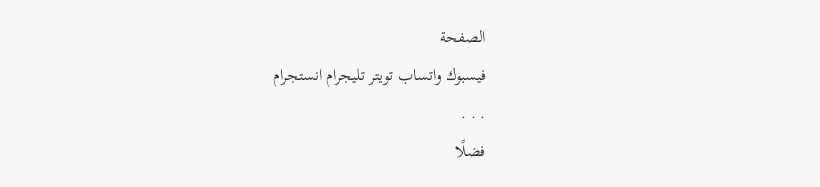الصفحة
فيسبوك واتساب تويتر تليجرام انستجرام
. . .
فضلًا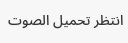انتظر تحميل الصوت